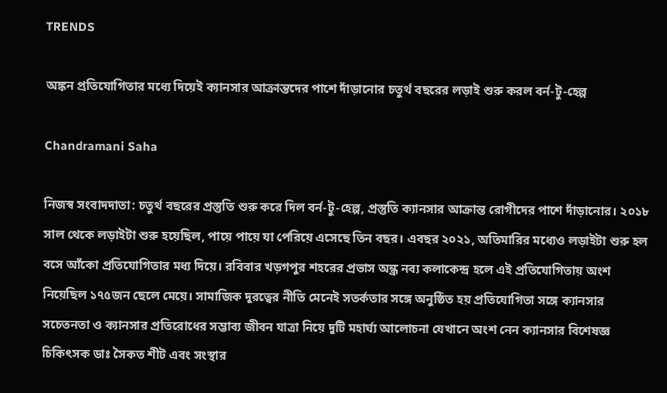TRENDS

অঙ্কন প্রতিযোগিতার মধ্যে দিয়েই ক্যানসার আক্রান্তদের পাশে দাঁড়ানোর চতুর্থ বছরের লড়াই শুরু করল বর্ন-টু-হেল্প

Chandramani Saha

নিজস্ব সংবাদদাতা: চতুর্থ বছরের প্রস্তুতি শুরু করে দিল বর্ন-টু-হেল্প, প্রস্তুতি ক্যানসার আক্রান্ত রোগীদের পাশে দাঁড়ানোর। ২০১৮ সাল থেকে লড়াইটা শুরু হয়েছিল, পায়ে পায়ে যা পেরিয়ে এসেছে তিন বছর। এবছর ২০২১, অতিমারির মধ্যেও লড়াইটা শুরু হল বসে আঁকো প্রতিযোগিতার মধ্য দিয়ে। রবিবার খড়গপুর শহরের প্রভাস অন্ধ্র নব্য কলাকেন্দ্র হলে এই প্রতিযোগিতায় অংশ নিয়েছিল ১৭৫জন ছেলে মেয়ে। সামাজিক দুরত্বের নীতি মেনেই সতর্কতার সঙ্গে অনুষ্ঠিত হয় প্রতিযোগিতা সঙ্গে ক্যানসার সচেতনতা ও ক্যানসার প্রতিরোধের সম্ভাব্য জীবন যাত্রা নিয়ে দুটি মহার্ঘ্য আলোচনা যেখানে অংশ নেন ক্যানসার বিশেষজ্ঞ চিকিৎসক ডাঃ সৈকত শীট এবং সংস্থার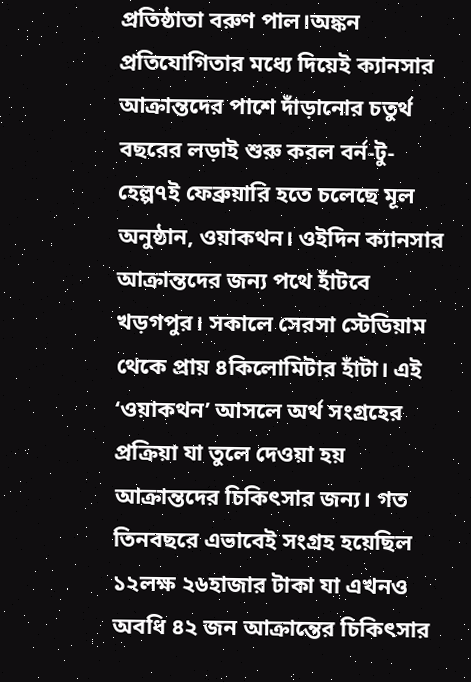প্রতিষ্ঠাতা বরুণ পাল।অঙ্কন প্রতিযোগিতার মধ্যে দিয়েই ক্যানসার আক্রান্তদের পাশে দাঁড়ানোর চতুর্থ বছরের লড়াই শুরু করল বর্ন-টু-হেল্প৭ই ফেব্রুয়ারি হতে চলেছে মূল অনুষ্ঠান, ওয়াকথন। ওইদিন ক্যানসার আক্রান্তদের জন্য পথে হাঁটবে খড়গপুর। সকালে সেরসা স্টেডিয়াম থেকে প্রায় ৪কিলোমিটার হাঁটা। এই ‘ওয়াকথন’ আসলে অর্থ সংগ্রহের প্রক্রিয়া যা তুলে দেওয়া হয় আক্রান্তদের চিকিৎসার জন্য। গত তিনবছরে এভাবেই সংগ্ৰহ হয়েছিল ১২লক্ষ ২৬হাজার টাকা যা এখনও অবধি ৪২ জন আক্রান্তের চিকিৎসার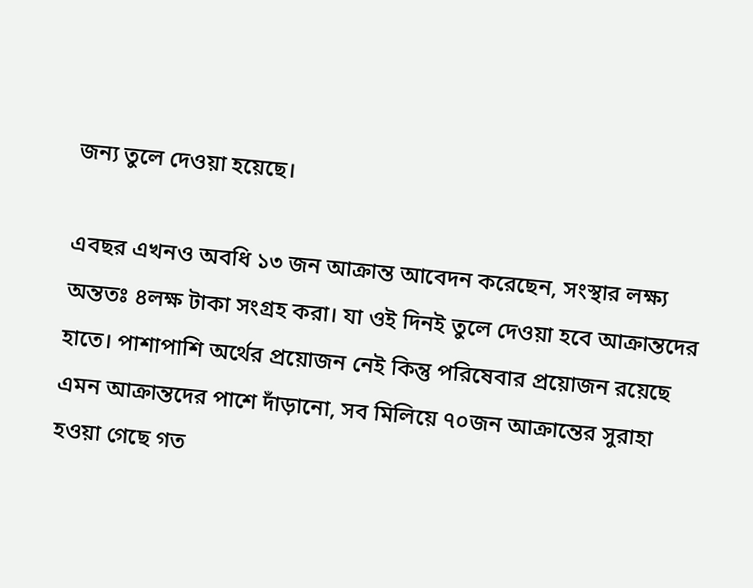জন্য তুলে দেওয়া হয়েছে।

এবছর এখনও অবধি ১৩ জন আক্রান্ত আবেদন করেছেন, সংস্থার লক্ষ্য অন্ততঃ ৪লক্ষ টাকা সংগ্ৰহ করা। যা ওই দিনই তুলে দেওয়া হবে আক্রান্তদের হাতে। পাশাপাশি অর্থের প্রয়োজন নেই কিন্তু পরিষেবার প্রয়োজন রয়েছে এমন আক্রান্তদের পাশে দাঁড়ানো, সব মিলিয়ে ৭০জন আক্রান্তের সুরাহা হওয়া গেছে গত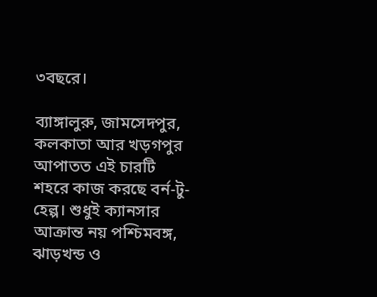৩বছরে।

ব্যাঙ্গালুরু, জামসেদপুর, কলকাতা আর খড়গপুর আপাতত এই চারটি শহরে কাজ করছে বর্ন-টু-হেল্প। শুধুই ক্যানসার আক্রান্ত নয় পশ্চিমবঙ্গ, ঝাড়খন্ড ও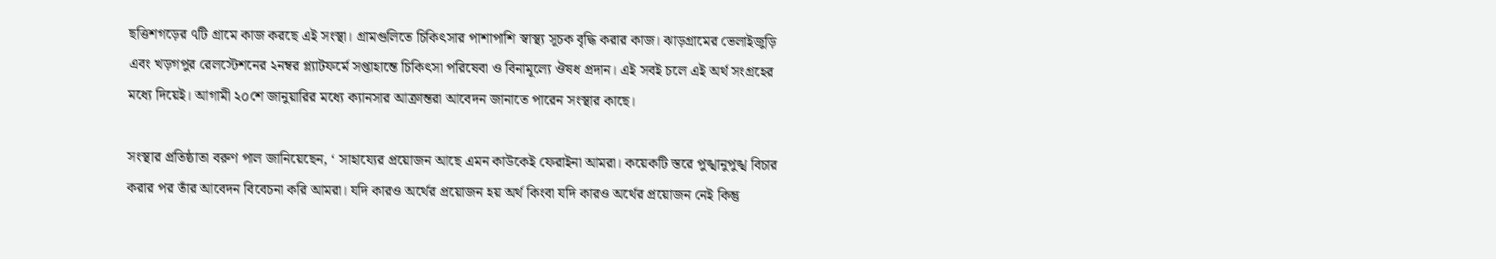ছত্তিশগড়ের ৭টি গ্রামে কাজ করছে এই সংস্থা। গ্রামগুলিতে চিকিৎসার পাশাপাশি স্বাস্থ্য সূচক বৃদ্ধি করার কাজ। ঝাড়গ্রামের ভেলাইজুড়ি এবং খড়গপুর রেলস্টেশনের ২নম্বর প্ল্যাটফর্মে সপ্তাহান্তে চিকিৎসা পরিষেবা ও বিনামূল্যে ঔষধ প্রদান। এই সবই চলে এই অর্থ সংগ্রহের মধ্যে দিয়েই। আগামী ২০শে জানুয়ারির মধ্যে ক্যানসার আক্রান্তরা আবেদন জানাতে পারেন সংস্থার কাছে।

সংস্থার প্রতিষ্ঠাতা বরুণ পাল জানিয়েছেন, ‘ সাহায্যের প্রয়োজন আছে এমন কাউকেই ফেরাইনা আমরা। কয়েকটি স্তরে পুঙ্খানুপুঙ্খ বিচার করার পর তাঁর আবেদন বিবেচনা করি আমরা। যদি কারও অর্থের প্রয়োজন হয় অর্থ কিংবা যদি কারও অর্থের প্রয়োজন নেই কিন্তু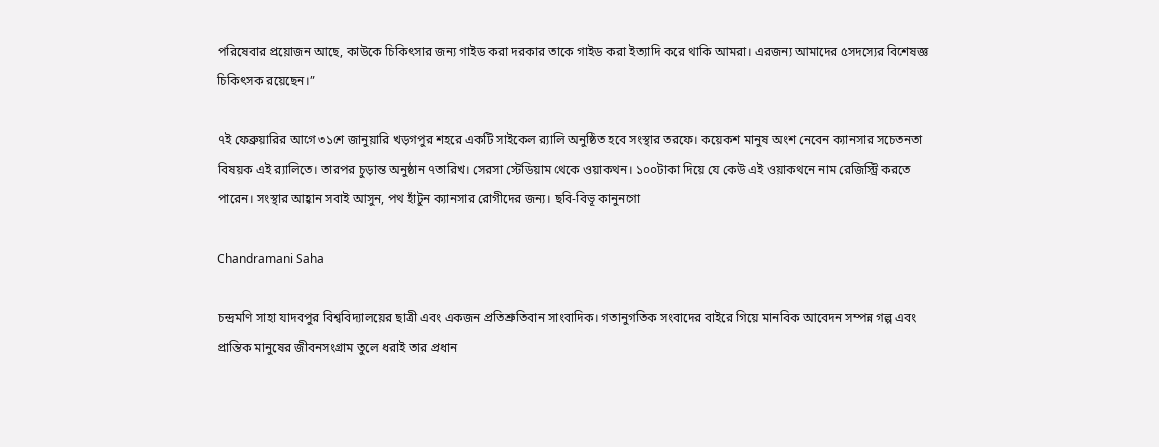পরিষেবার প্রয়োজন আছে, কাউকে চিকিৎসার জন্য গাইড করা দরকার তাকে গাইড করা ইত্যাদি করে থাকি আমরা। এরজন্য আমাদের ৫সদস্যের বিশেষজ্ঞ চিকিৎসক রয়েছেন।”

৭ই ফেব্রুয়ারির আগে ৩১শে জানুয়ারি খড়গপুর শহরে একটি সাইকেল র‍্যালি অনুষ্ঠিত হবে সংস্থার তরফে। কয়েকশ মানুষ অংশ নেবেন ক্যানসার সচেতনতা বিষয়ক এই র‍্যালিতে। তারপর চুড়ান্ত অনুষ্ঠান ৭তারিখ। সেরসা স্টেডিয়াম থেকে ওয়াকথন। ১০০টাকা দিয়ে যে কেউ এই ওয়াকথনে নাম রেজিস্ট্রি করতে পারেন। সংস্থার আহ্বান সবাই আসুন, পথ হাঁটুন ক্যানসার রোগীদের জন্য। ছবি-বিভূ কানুনগো

Chandramani Saha

চন্দ্রমণি সাহা যাদবপুর বিশ্ববিদ্যালয়ের ছাত্রী এবং একজন প্রতিশ্রুতিবান সাংবাদিক। গতানুগতিক সংবাদের বাইরে গিয়ে মানবিক আবেদন সম্পন্ন গল্প এবং প্রান্তিক মানুষের জীবনসংগ্রাম তুলে ধরাই তার প্রধান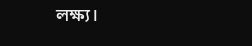লক্ষ্য।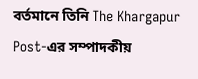বর্তমানে তিনি The Khargapur Post-এর সম্পাদকীয়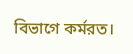বিভাগে কর্মরত।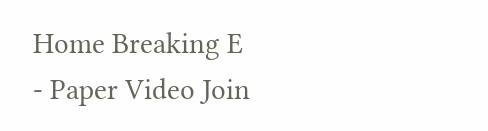Home Breaking E - Paper Video Join